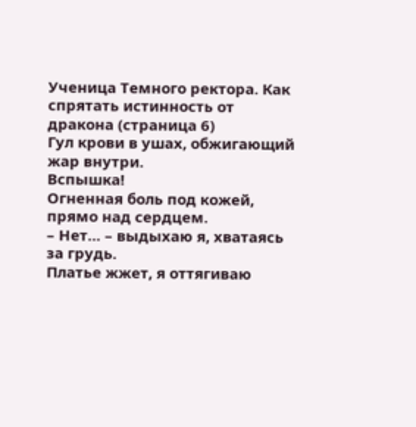Ученица Темного ректора. Как спрятать истинность от дракона (страница 6)
Гул крови в ушах, обжигающий жар внутри.
Вспышка!
Огненная боль под кожей, прямо над сердцем.
– Нет… – выдыхаю я, хватаясь за грудь.
Платье жжет, я оттягиваю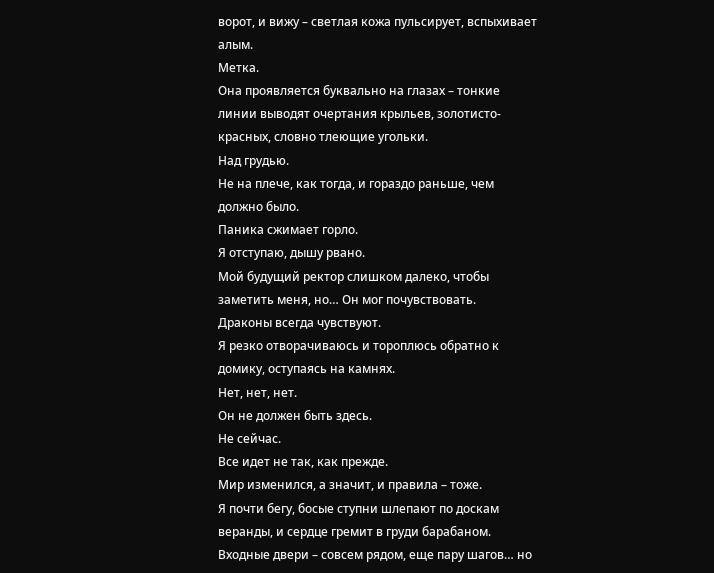ворот, и вижу – светлая кожа пульсирует, вспыхивает алым.
Метка.
Она проявляется буквально на глазах – тонкие линии выводят очертания крыльев, золотисто-красных, словно тлеющие угольки.
Над грудью.
Не на плече, как тогда, и гораздо раньше, чем должно было.
Паника сжимает горло.
Я отступаю, дышу рвано.
Мой будущий ректор слишком далеко, чтобы заметить меня, но… Он мог почувствовать.
Драконы всегда чувствуют.
Я резко отворачиваюсь и тороплюсь обратно к домику, оступаясь на камнях.
Нет, нет, нет.
Он не должен быть здесь.
Не сейчас.
Все идет не так, как прежде.
Мир изменился, а значит, и правила – тоже.
Я почти бегу, босые ступни шлепают по доскам веранды, и сердце гремит в груди барабаном.
Входные двери – совсем рядом, еще пару шагов… но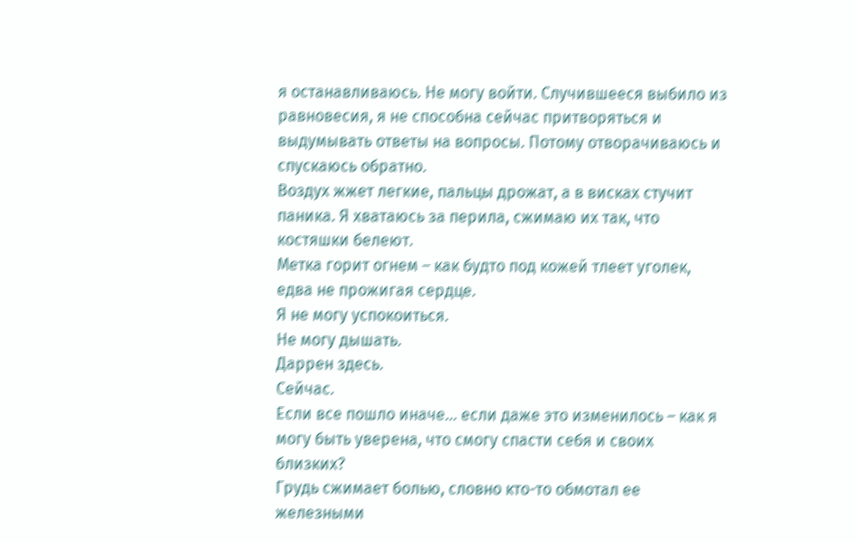я останавливаюсь. Не могу войти. Случившееся выбило из равновесия, я не способна сейчас притворяться и выдумывать ответы на вопросы. Потому отворачиваюсь и спускаюсь обратно.
Воздух жжет легкие, пальцы дрожат, а в висках стучит паника. Я хватаюсь за перила, сжимаю их так, что костяшки белеют.
Метка горит огнем – как будто под кожей тлеет уголек, едва не прожигая сердце.
Я не могу успокоиться.
Не могу дышать.
Даррен здесь.
Сейчас.
Если все пошло иначе… если даже это изменилось – как я могу быть уверена, что смогу спасти себя и своих близких?
Грудь сжимает болью, словно кто-то обмотал ее железными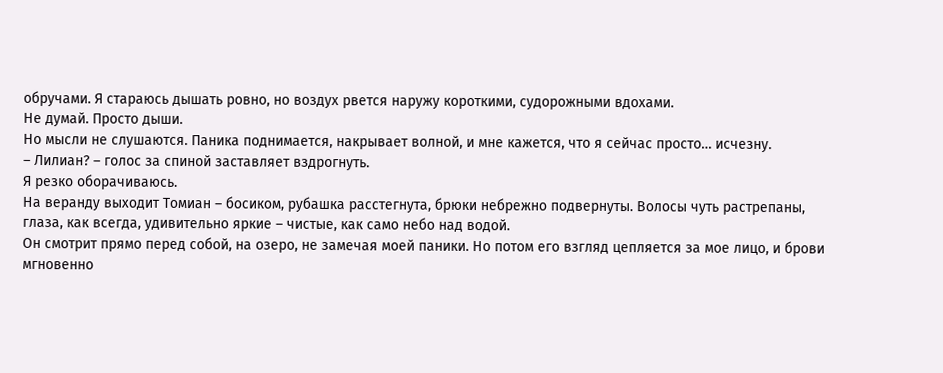обручами. Я стараюсь дышать ровно, но воздух рвется наружу короткими, судорожными вдохами.
Не думай. Просто дыши.
Но мысли не слушаются. Паника поднимается, накрывает волной, и мне кажется, что я сейчас просто… исчезну.
– Лилиан? – голос за спиной заставляет вздрогнуть.
Я резко оборачиваюсь.
На веранду выходит Томиан – босиком, рубашка расстегнута, брюки небрежно подвернуты. Волосы чуть растрепаны, глаза, как всегда, удивительно яркие – чистые, как само небо над водой.
Он смотрит прямо перед собой, на озеро, не замечая моей паники. Но потом его взгляд цепляется за мое лицо, и брови мгновенно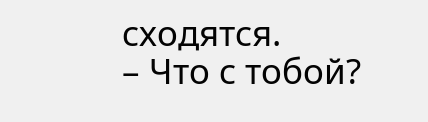сходятся.
– Что с тобой?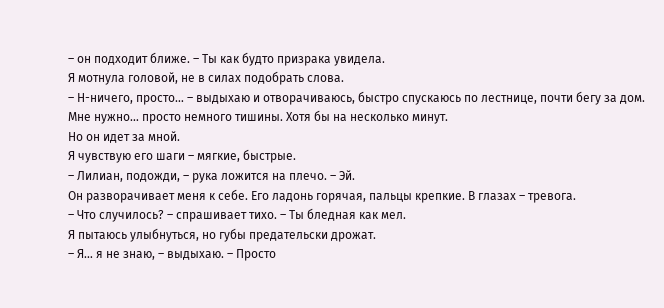– он подходит ближе. – Ты как будто призрака увидела.
Я мотнула головой, не в силах подобрать слова.
– Н-ничего, просто… – выдыхаю и отворачиваюсь, быстро спускаюсь по лестнице, почти бегу за дом.
Мне нужно… просто немного тишины. Хотя бы на несколько минут.
Но он идет за мной.
Я чувствую его шаги – мягкие, быстрые.
– Лилиан, подожди, – рука ложится на плечо. – Эй.
Он разворачивает меня к себе. Его ладонь горячая, пальцы крепкие. В глазах – тревога.
– Что случилось? – спрашивает тихо. – Ты бледная как мел.
Я пытаюсь улыбнуться, но губы предательски дрожат.
– Я… я не знаю, – выдыхаю. – Просто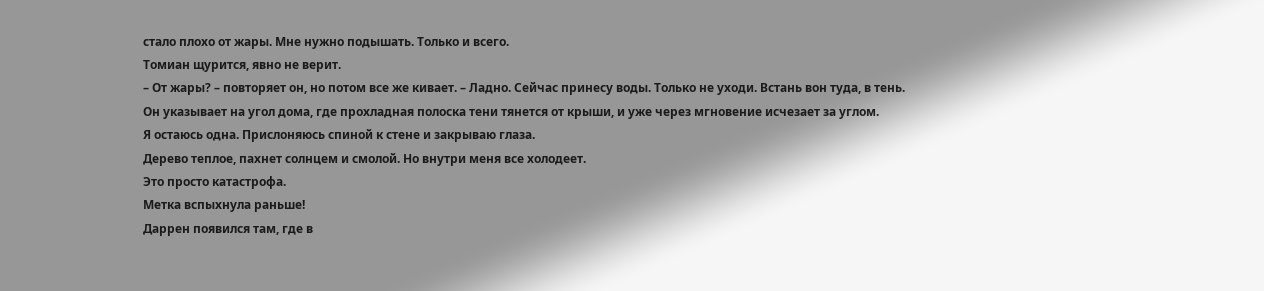стало плохо от жары. Мне нужно подышать. Только и всего.
Томиан щурится, явно не верит.
– От жары? – повторяет он, но потом все же кивает. – Ладно. Сейчас принесу воды. Только не уходи. Встань вон туда, в тень.
Он указывает на угол дома, где прохладная полоска тени тянется от крыши, и уже через мгновение исчезает за углом.
Я остаюсь одна. Прислоняюсь спиной к стене и закрываю глаза.
Дерево теплое, пахнет солнцем и смолой. Но внутри меня все холодеет.
Это просто катастрофа.
Метка вспыхнула раньше!
Даррен появился там, где в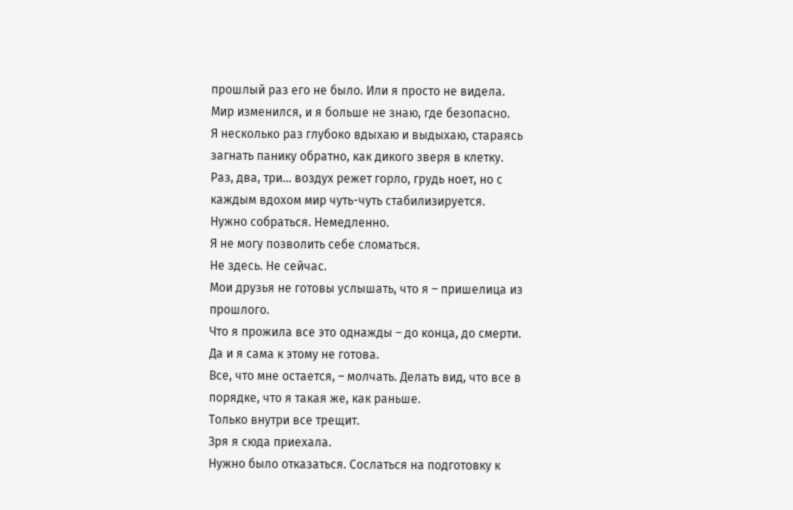прошлый раз его не было. Или я просто не видела.
Мир изменился, и я больше не знаю, где безопасно.
Я несколько раз глубоко вдыхаю и выдыхаю, стараясь загнать панику обратно, как дикого зверя в клетку.
Раз, два, три… воздух режет горло, грудь ноет, но с каждым вдохом мир чуть-чуть стабилизируется.
Нужно собраться. Немедленно.
Я не могу позволить себе сломаться.
Не здесь. Не сейчас.
Мои друзья не готовы услышать, что я – пришелица из прошлого.
Что я прожила все это однажды – до конца, до смерти.
Да и я сама к этому не готова.
Все, что мне остается, – молчать. Делать вид, что все в порядке, что я такая же, как раньше.
Только внутри все трещит.
Зря я сюда приехала.
Нужно было отказаться. Сослаться на подготовку к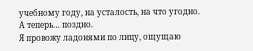учебному году, на усталость, на что угодно.
А теперь… поздно.
Я провожу ладонями по лицу, ощущаю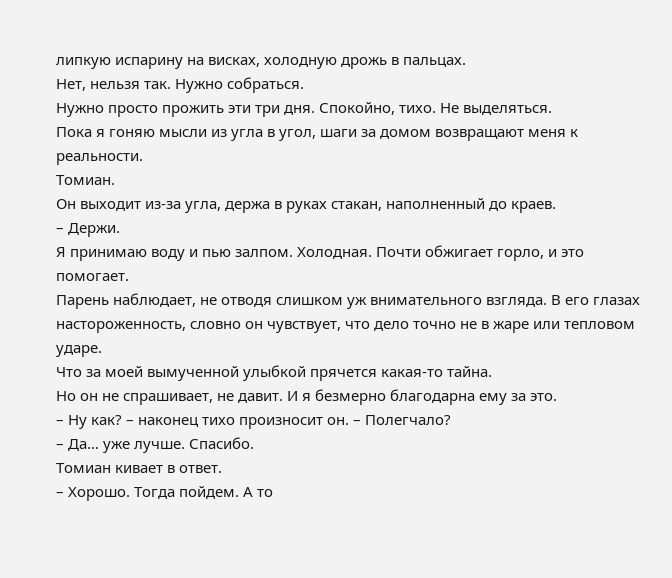липкую испарину на висках, холодную дрожь в пальцах.
Нет, нельзя так. Нужно собраться.
Нужно просто прожить эти три дня. Спокойно, тихо. Не выделяться.
Пока я гоняю мысли из угла в угол, шаги за домом возвращают меня к реальности.
Томиан.
Он выходит из-за угла, держа в руках стакан, наполненный до краев.
– Держи.
Я принимаю воду и пью залпом. Холодная. Почти обжигает горло, и это помогает.
Парень наблюдает, не отводя слишком уж внимательного взгляда. В его глазах настороженность, словно он чувствует, что дело точно не в жаре или тепловом ударе.
Что за моей вымученной улыбкой прячется какая-то тайна.
Но он не спрашивает, не давит. И я безмерно благодарна ему за это.
– Ну как? – наконец тихо произносит он. – Полегчало?
– Да… уже лучше. Спасибо.
Томиан кивает в ответ.
– Хорошо. Тогда пойдем. А то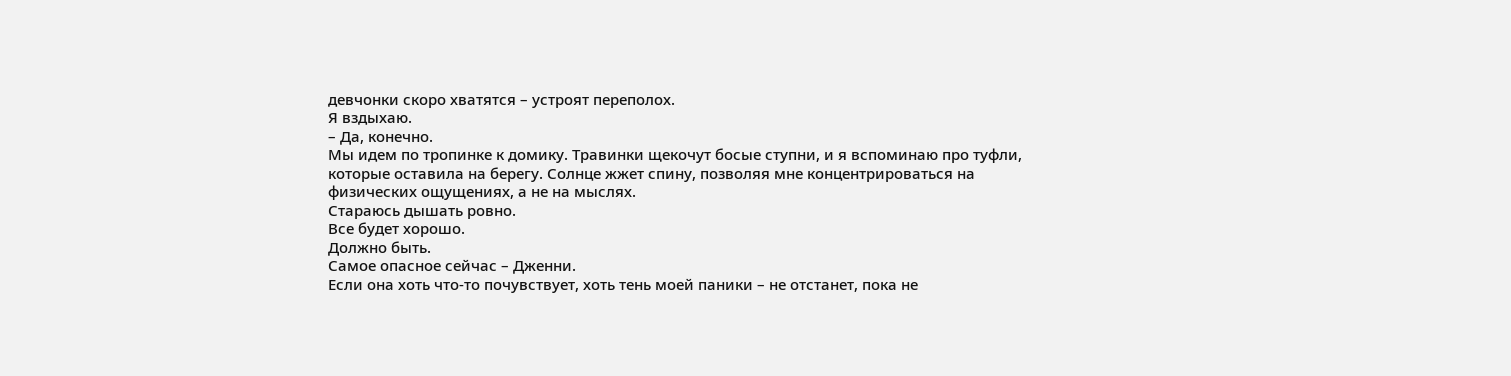девчонки скоро хватятся – устроят переполох.
Я вздыхаю.
– Да, конечно.
Мы идем по тропинке к домику. Травинки щекочут босые ступни, и я вспоминаю про туфли, которые оставила на берегу. Солнце жжет спину, позволяя мне концентрироваться на физических ощущениях, а не на мыслях.
Стараюсь дышать ровно.
Все будет хорошо.
Должно быть.
Самое опасное сейчас – Дженни.
Если она хоть что-то почувствует, хоть тень моей паники – не отстанет, пока не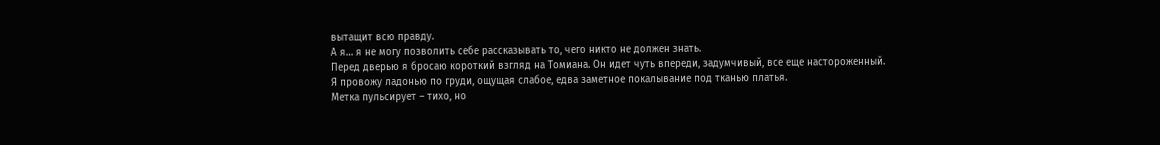вытащит всю правду.
А я… я не могу позволить себе рассказывать то, чего никто не должен знать.
Перед дверью я бросаю короткий взгляд на Томиана. Он идет чуть впереди, задумчивый, все еще настороженный.
Я провожу ладонью по груди, ощущая слабое, едва заметное покалывание под тканью платья.
Метка пульсирует – тихо, но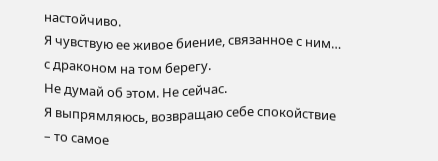настойчиво.
Я чувствую ее живое биение, связанное с ним… с драконом на том берегу.
Не думай об этом. Не сейчас.
Я выпрямляюсь, возвращаю себе спокойствие – то самое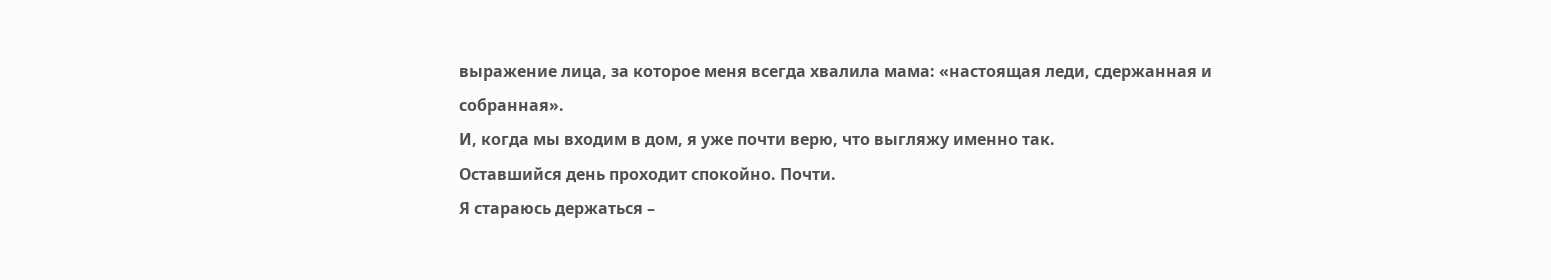выражение лица, за которое меня всегда хвалила мама: «настоящая леди, сдержанная и собранная».
И, когда мы входим в дом, я уже почти верю, что выгляжу именно так.
Оставшийся день проходит спокойно. Почти.
Я стараюсь держаться –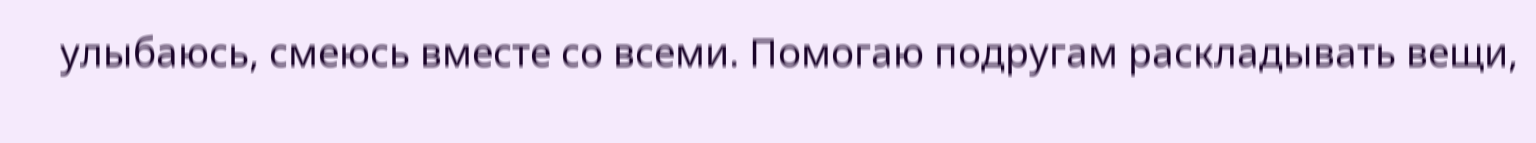улыбаюсь, смеюсь вместе со всеми. Помогаю подругам раскладывать вещи,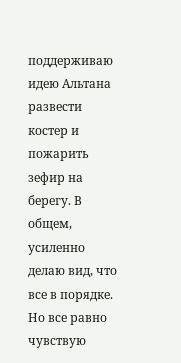поддерживаю идею Альтана развести костер и пожарить зефир на берегу. В общем, усиленно делаю вид, что все в порядке.
Но все равно чувствую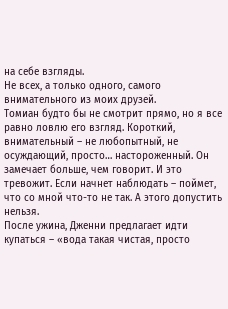на себе взгляды.
Не всех, а только одного, самого внимательного из моих друзей.
Томиан будто бы не смотрит прямо, но я все равно ловлю его взгляд. Короткий, внимательный – не любопытный, не осуждающий, просто… настороженный. Он замечает больше, чем говорит. И это тревожит. Если начнет наблюдать – поймет, что со мной что-то не так. А этого допустить нельзя.
После ужина, Дженни предлагает идти купаться – «вода такая чистая, просто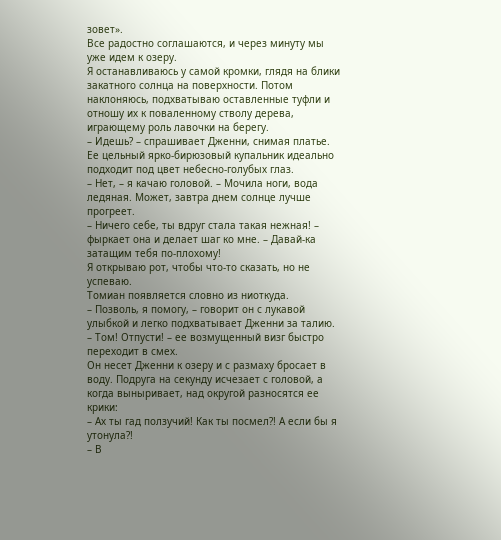зовет».
Все радостно соглашаются, и через минуту мы уже идем к озеру.
Я останавливаюсь у самой кромки, глядя на блики закатного солнца на поверхности. Потом наклоняюсь, подхватываю оставленные туфли и отношу их к поваленному стволу дерева, играющему роль лавочки на берегу.
– Идешь? – спрашивает Дженни, снимая платье.
Ее цельный ярко-бирюзовый купальник идеально подходит под цвет небесно-голубых глаз.
– Нет, – я качаю головой. – Мочила ноги, вода ледяная. Может, завтра днем солнце лучше прогреет.
– Ничего себе, ты вдруг стала такая нежная! – фыркает она и делает шаг ко мне. – Давай-ка затащим тебя по-плохому!
Я открываю рот, чтобы что-то сказать, но не успеваю.
Томиан появляется словно из ниоткуда.
– Позволь, я помогу, – говорит он с лукавой улыбкой и легко подхватывает Дженни за талию.
– Том! Отпусти! – ее возмущенный визг быстро переходит в смех.
Он несет Дженни к озеру и с размаху бросает в воду. Подруга на секунду исчезает с головой, а когда выныривает, над округой разносятся ее крики:
– Ах ты гад ползучий! Как ты посмел?! А если бы я утонула?!
– В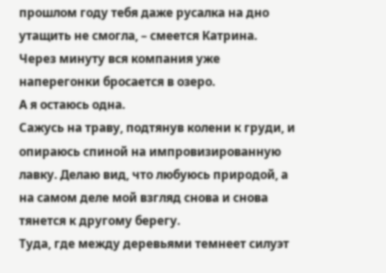прошлом году тебя даже русалка на дно утащить не смогла, – смеется Катрина.
Через минуту вся компания уже наперегонки бросается в озеро.
А я остаюсь одна.
Сажусь на траву, подтянув колени к груди, и опираюсь спиной на импровизированную лавку. Делаю вид, что любуюсь природой, а на самом деле мой взгляд снова и снова тянется к другому берегу.
Туда, где между деревьями темнеет силуэт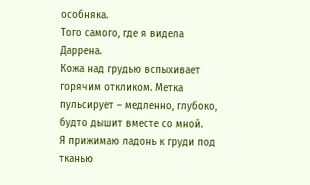особняка.
Того самого, где я видела Даррена.
Кожа над грудью вспыхивает горячим откликом. Метка пульсирует – медленно, глубоко, будто дышит вместе со мной.
Я прижимаю ладонь к груди под тканью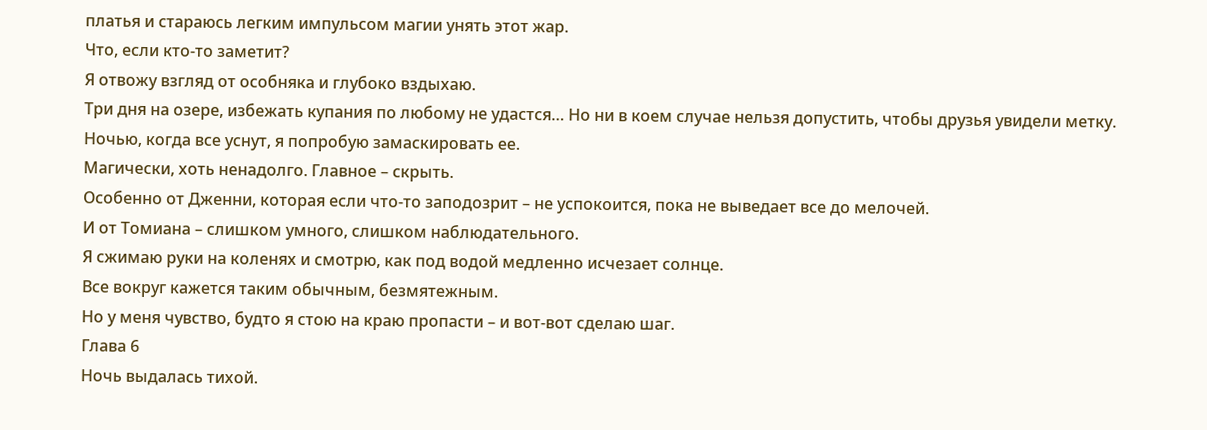платья и стараюсь легким импульсом магии унять этот жар.
Что, если кто-то заметит?
Я отвожу взгляд от особняка и глубоко вздыхаю.
Три дня на озере, избежать купания по любому не удастся… Но ни в коем случае нельзя допустить, чтобы друзья увидели метку.
Ночью, когда все уснут, я попробую замаскировать ее.
Магически, хоть ненадолго. Главное – скрыть.
Особенно от Дженни, которая если что-то заподозрит – не успокоится, пока не выведает все до мелочей.
И от Томиана – слишком умного, слишком наблюдательного.
Я сжимаю руки на коленях и смотрю, как под водой медленно исчезает солнце.
Все вокруг кажется таким обычным, безмятежным.
Но у меня чувство, будто я стою на краю пропасти – и вот-вот сделаю шаг.
Глава 6
Ночь выдалась тихой.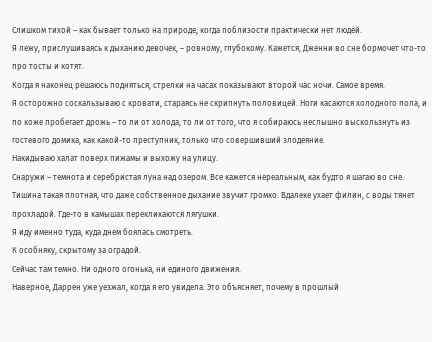Слишком тихой – как бывает только на природе, когда поблизости практически нет людей.
Я лежу, прислушиваясь к дыханию девочек, – ровному, глубокому. Кажется, Дженни во сне бормочет что-то про тосты и котят.
Когда я наконец решаюсь подняться, стрелки на часах показывают второй час ночи. Самое время.
Я осторожно соскальзываю с кровати, стараясь не скрипнуть половицей. Ноги касаются холодного пола, и по коже пробегает дрожь – то ли от холода, то ли от того, что я собираюсь неслышно выскользнуть из гостевого домика, как какой-то преступник, только что совершивший злодеяние.
Накидываю халат поверх пижамы и выхожу на улицу.
Снаружи – темнота и серебристая луна над озером. Все кажется нереальным, как будто я шагаю во сне.
Тишина такая плотная, что даже собственное дыхание звучит громко. Вдалеке ухает филин, с воды тянет прохладой. Где-то в камышах перекликаются лягушки.
Я иду именно туда, куда днем боялась смотреть.
К особняку, скрытому за оградой.
Сейчас там темно. Ни одного огонька, ни единого движения.
Наверное, Даррен уже уезжал, когда я его увидела. Это объясняет, почему в прошлый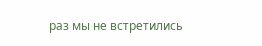раз мы не встретились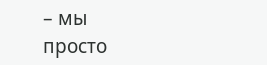– мы просто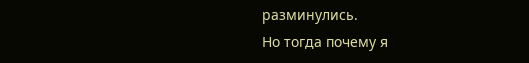разминулись.
Но тогда почему я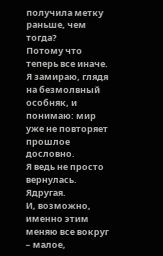получила метку раньше, чем тогда?
Потому что теперь все иначе.
Я замираю, глядя на безмолвный особняк, и понимаю: мир уже не повторяет прошлое дословно.
Я ведь не просто вернулась. Ядругая.
И, возможно, именно этим меняю все вокруг – малое,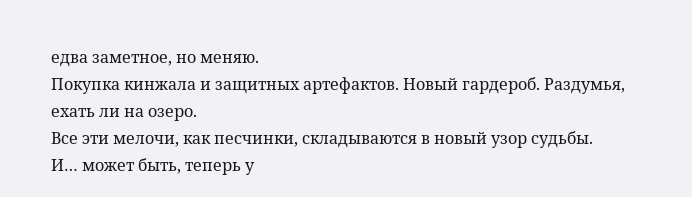едва заметное, но меняю.
Покупка кинжала и защитных артефактов. Новый гардероб. Раздумья, ехать ли на озеро.
Все эти мелочи, как песчинки, складываются в новый узор судьбы.
И… может быть, теперь у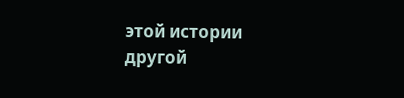этой истории другой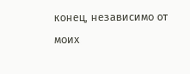конец, независимо от моих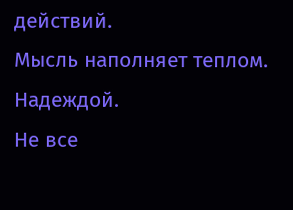действий.
Мысль наполняет теплом. Надеждой.
Не все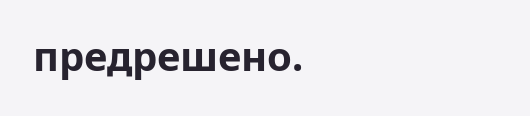предрешено.